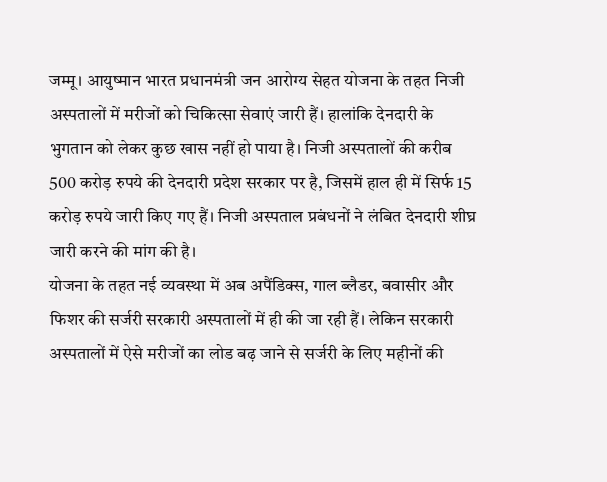जम्मू। आयुष्मान भारत प्रधानमंत्री जन आरोग्य सेहत योजना के तहत निजी अस्पतालों में मरीजों को चिकित्सा सेवाएं जारी हैं। हालांकि देनदारी के भुगतान को लेकर कुछ खास नहीं हो पाया है। निजी अस्पतालों की करीब 500 करोड़ रुपये की देनदारी प्रदेश सरकार पर है, जिसमें हाल ही में सिर्फ 15 करोड़ रुपये जारी किए गए हैं। निजी अस्पताल प्रबंधनों ने लंबित देनदारी शीघ्र जारी करने की मांग की है।
योजना के तहत नई व्यवस्था में अब अपैंडिक्स, गाल ब्लैडर, बवासीर और फिशर की सर्जरी सरकारी अस्पतालों में ही की जा रही हैं। लेकिन सरकारी अस्पतालों में ऐसे मरीजों का लोड बढ़ जाने से सर्जरी के लिए महीनों की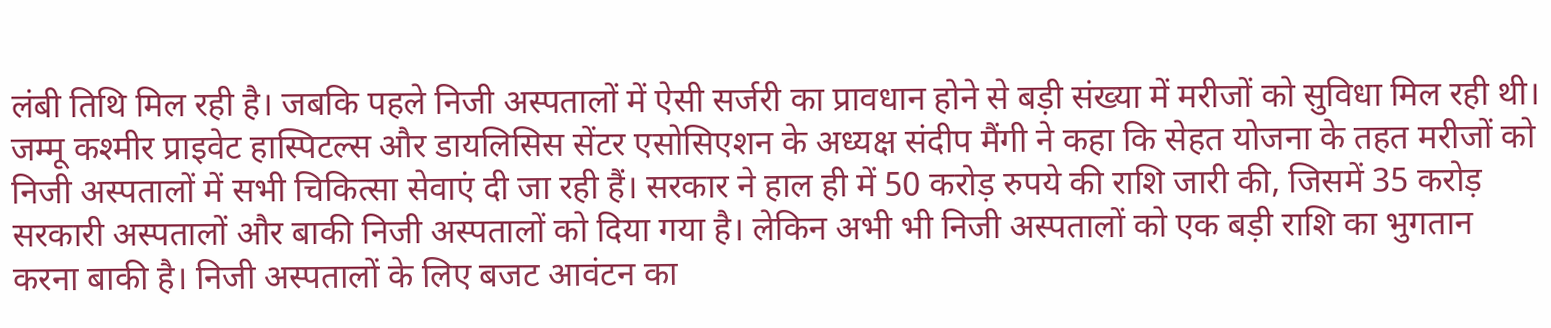लंबी तिथि मिल रही है। जबकि पहले निजी अस्पतालों में ऐसी सर्जरी का प्रावधान होने से बड़ी संख्या में मरीजों को सुविधा मिल रही थी।
जम्मू कश्मीर प्राइवेट हास्पिटल्स और डायलिसिस सेंटर एसोसिएशन के अध्यक्ष संदीप मैंगी ने कहा कि सेहत योजना के तहत मरीजों को निजी अस्पतालों में सभी चिकित्सा सेवाएं दी जा रही हैं। सरकार ने हाल ही में 50 करोड़ रुपये की राशि जारी की, जिसमें 35 करोड़ सरकारी अस्पतालों और बाकी निजी अस्पतालों को दिया गया है। लेकिन अभी भी निजी अस्पतालों को एक बड़ी राशि का भुगतान करना बाकी है। निजी अस्पतालों के लिए बजट आवंटन का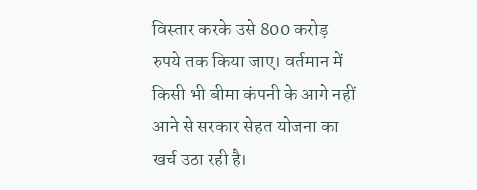विस्तार करके उसे 800 करोड़ रुपये तक किया जाए। वर्तमान में किसी भी बीमा कंपनी के आगे नहीं आने से सरकार सेहत योजना का खर्च उठा रही है।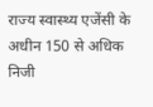राज्य स्वास्थ्य एजेंसी के अधीन 150 से अधिक निजी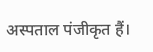अस्पताल पंजीकृत हैं।